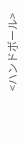<ハンドボール>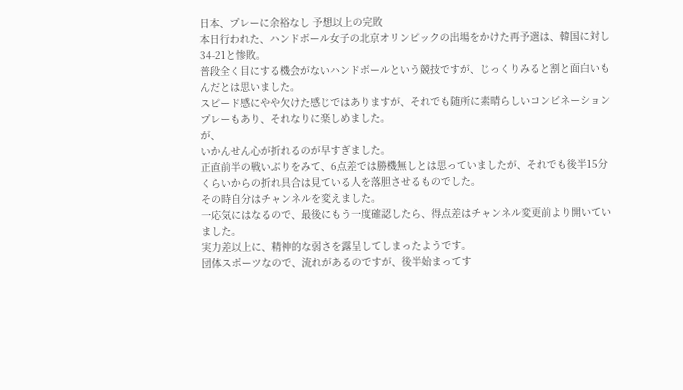日本、プレーに余裕なし 予想以上の完敗
本日行われた、ハンドボール女子の北京オリンピックの出場をかけた再予選は、韓国に対し34-21と惨敗。
普段全く目にする機会がないハンドボールという競技ですが、じっくりみると割と面白いもんだとは思いました。
スピード感にやや欠けた感じではありますが、それでも随所に素晴らしいコンビネーションプレーもあり、それなりに楽しめました。
が、
いかんせん心が折れるのが早すぎました。
正直前半の戦いぶりをみて、6点差では勝機無しとは思っていましたが、それでも後半15分くらいからの折れ具合は見ている人を落胆させるものでした。
その時自分はチャンネルを変えました。
一応気にはなるので、最後にもう一度確認したら、得点差はチャンネル変更前より開いていました。
実力差以上に、精神的な弱さを露呈してしまったようです。
団体スポーツなので、流れがあるのですが、後半始まってす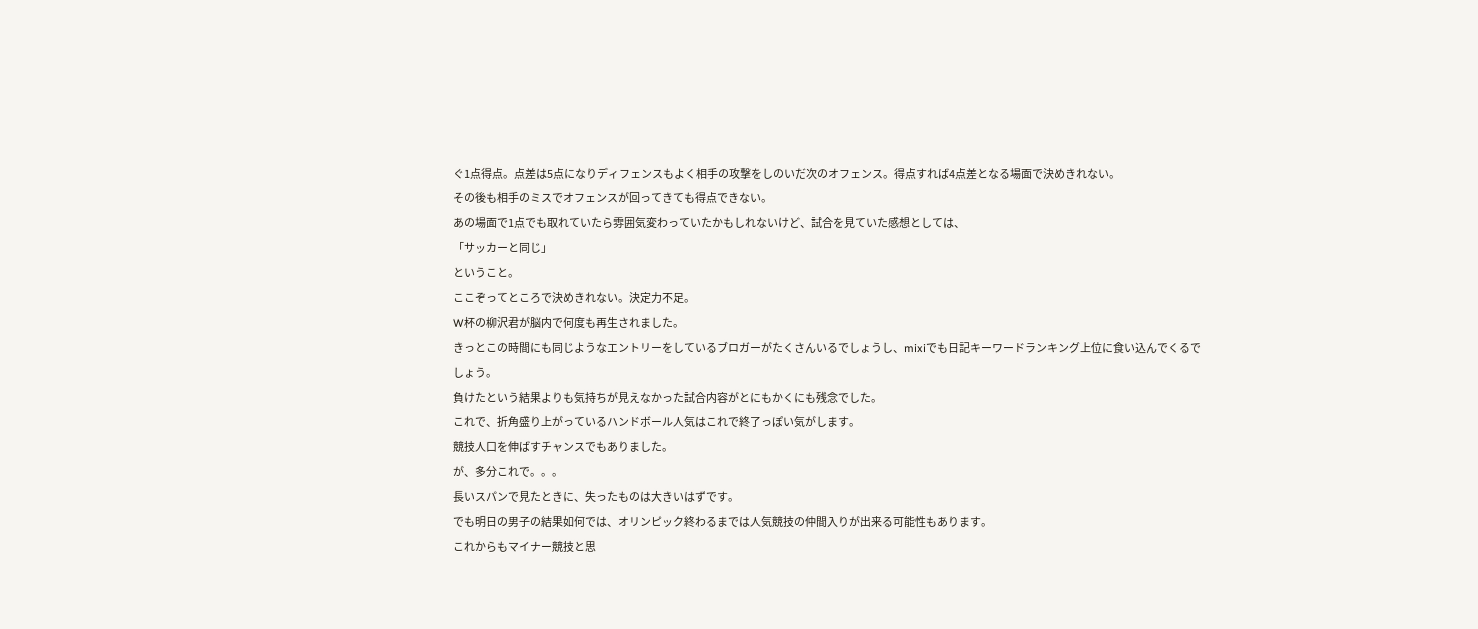ぐ1点得点。点差は5点になりディフェンスもよく相手の攻撃をしのいだ次のオフェンス。得点すれば4点差となる場面で決めきれない。
その後も相手のミスでオフェンスが回ってきても得点できない。
あの場面で1点でも取れていたら雰囲気変わっていたかもしれないけど、試合を見ていた感想としては、
「サッカーと同じ」
ということ。
ここぞってところで決めきれない。決定力不足。
W杯の柳沢君が脳内で何度も再生されました。
きっとこの時間にも同じようなエントリーをしているブロガーがたくさんいるでしょうし、mixiでも日記キーワードランキング上位に食い込んでくるでしょう。
負けたという結果よりも気持ちが見えなかった試合内容がとにもかくにも残念でした。
これで、折角盛り上がっているハンドボール人気はこれで終了っぽい気がします。
競技人口を伸ばすチャンスでもありました。
が、多分これで。。。
長いスパンで見たときに、失ったものは大きいはずです。
でも明日の男子の結果如何では、オリンピック終わるまでは人気競技の仲間入りが出来る可能性もあります。
これからもマイナー競技と思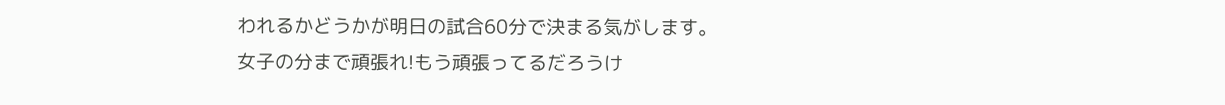われるかどうかが明日の試合60分で決まる気がします。
女子の分まで頑張れ!もう頑張ってるだろうけ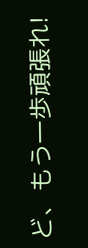ど、もう一歩頑張れ!